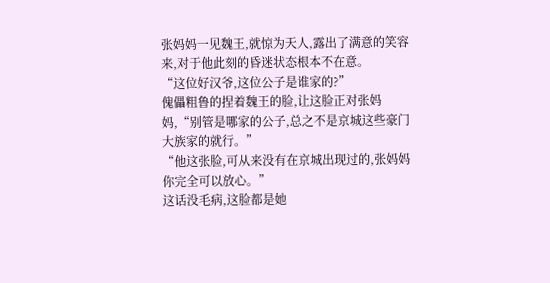张妈妈一见魏王,就惊为天人,露出了满意的笑容来,对于他此刻的昏迷状态根本不在意。
“这位好汉爷,这位公子是谁家的?”
傀儡粗鲁的捏着魏王的脸,让这脸正对张妈妈,“别管是哪家的公子,总之不是京城这些豪门大族家的就行。”
“他这张脸,可从来没有在京城出现过的,张妈妈你完全可以放心。”
这话没毛病,这脸都是她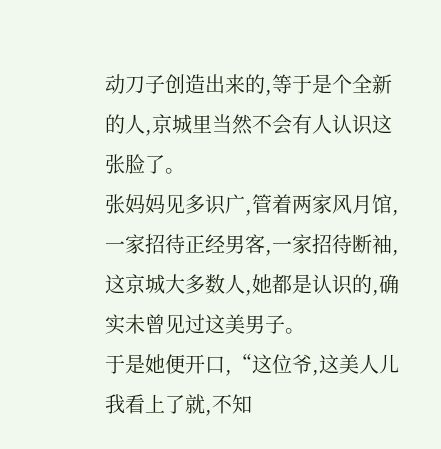动刀子创造出来的,等于是个全新的人,京城里当然不会有人认识这张脸了。
张妈妈见多识广,管着两家风月馆,一家招待正经男客,一家招待断袖,这京城大多数人,她都是认识的,确实未曾见过这美男子。
于是她便开口,“这位爷,这美人儿我看上了就,不知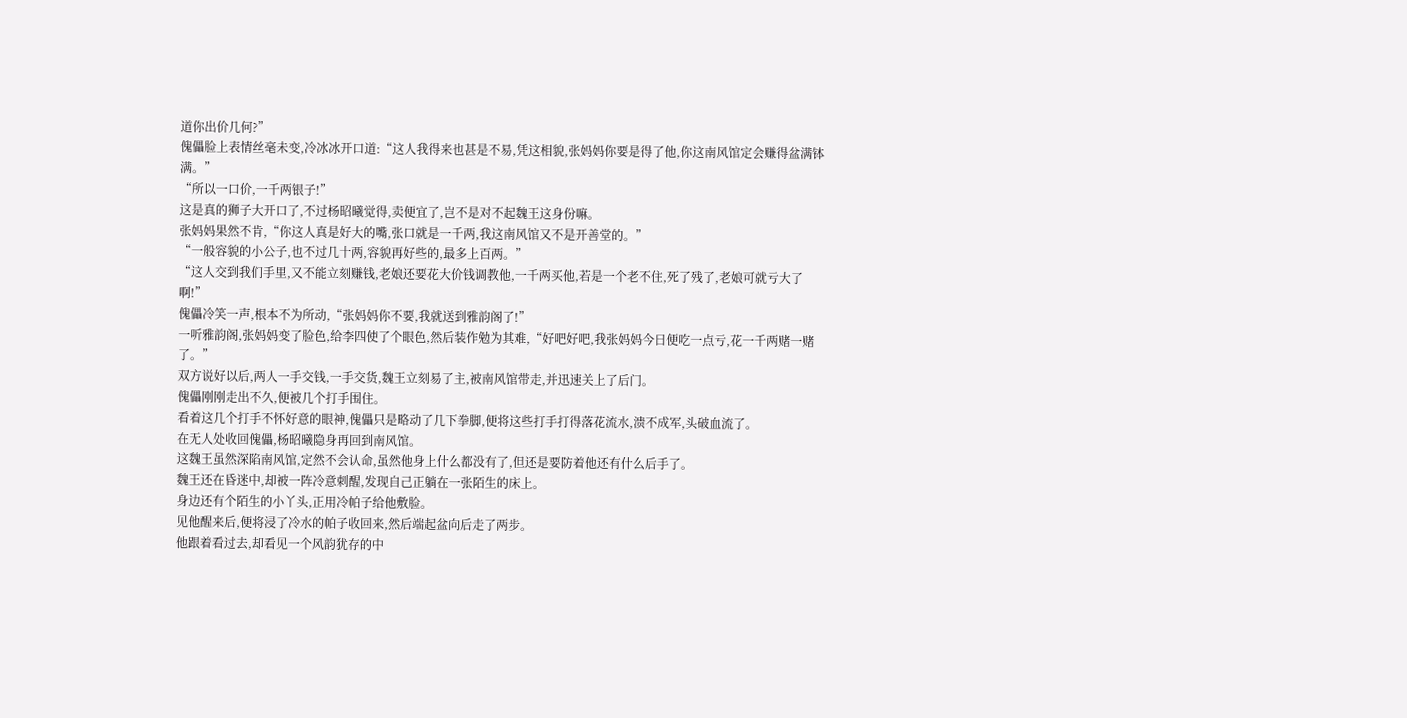道你出价几何?”
傀儡脸上表情丝毫未变,冷冰冰开口道:“这人我得来也甚是不易,凭这相貌,张妈妈你要是得了他,你这南风馆定会赚得盆满钵满。”
“所以一口价,一千两银子!”
这是真的狮子大开口了,不过杨昭曦觉得,卖便宜了,岂不是对不起魏王这身份嘛。
张妈妈果然不肯,“你这人真是好大的嘴,张口就是一千两,我这南风馆又不是开善堂的。”
“一般容貌的小公子,也不过几十两,容貌再好些的,最多上百两。”
“这人交到我们手里,又不能立刻赚钱,老娘还要花大价钱调教他,一千两买他,若是一个老不住,死了残了,老娘可就亏大了啊!”
傀儡冷笑一声,根本不为所动,“张妈妈你不要,我就送到雅韵阁了!”
一听雅韵阁,张妈妈变了脸色,给李四使了个眼色,然后装作勉为其难,“好吧好吧,我张妈妈今日便吃一点亏,花一千两赌一赌了。”
双方说好以后,两人一手交钱,一手交货,魏王立刻易了主,被南风馆带走,并迅速关上了后门。
傀儡刚刚走出不久,便被几个打手围住。
看着这几个打手不怀好意的眼神,傀儡只是略动了几下拳脚,便将这些打手打得落花流水,溃不成军,头破血流了。
在无人处收回傀儡,杨昭曦隐身再回到南风馆。
这魏王虽然深陷南风馆,定然不会认命,虽然他身上什么都没有了,但还是要防着他还有什么后手了。
魏王还在昏迷中,却被一阵冷意刺醒,发现自己正躺在一张陌生的床上。
身边还有个陌生的小丫头,正用冷帕子给他敷脸。
见他醒来后,便将浸了冷水的帕子收回来,然后端起盆向后走了两步。
他跟着看过去,却看见一个风韵犹存的中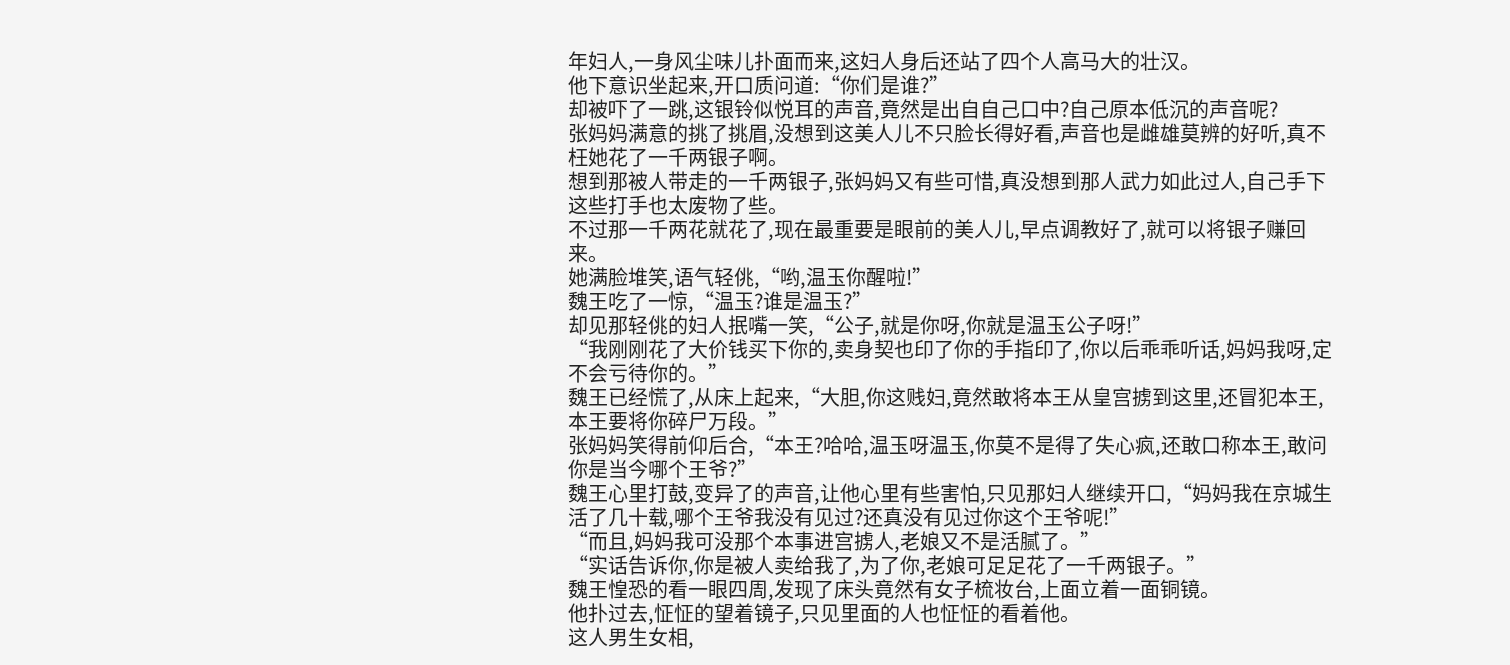年妇人,一身风尘味儿扑面而来,这妇人身后还站了四个人高马大的壮汉。
他下意识坐起来,开口质问道:“你们是谁?”
却被吓了一跳,这银铃似悦耳的声音,竟然是出自自己口中?自己原本低沉的声音呢?
张妈妈满意的挑了挑眉,没想到这美人儿不只脸长得好看,声音也是雌雄莫辨的好听,真不枉她花了一千两银子啊。
想到那被人带走的一千两银子,张妈妈又有些可惜,真没想到那人武力如此过人,自己手下这些打手也太废物了些。
不过那一千两花就花了,现在最重要是眼前的美人儿,早点调教好了,就可以将银子赚回来。
她满脸堆笑,语气轻佻,“哟,温玉你醒啦!”
魏王吃了一惊,“温玉?谁是温玉?”
却见那轻佻的妇人抿嘴一笑,“公子,就是你呀,你就是温玉公子呀!”
“我刚刚花了大价钱买下你的,卖身契也印了你的手指印了,你以后乖乖听话,妈妈我呀,定不会亏待你的。”
魏王已经慌了,从床上起来,“大胆,你这贱妇,竟然敢将本王从皇宫掳到这里,还冒犯本王,本王要将你碎尸万段。”
张妈妈笑得前仰后合,“本王?哈哈,温玉呀温玉,你莫不是得了失心疯,还敢口称本王,敢问你是当今哪个王爷?”
魏王心里打鼓,变异了的声音,让他心里有些害怕,只见那妇人继续开口,“妈妈我在京城生活了几十载,哪个王爷我没有见过?还真没有见过你这个王爷呢!”
“而且,妈妈我可没那个本事进宫掳人,老娘又不是活腻了。”
“实话告诉你,你是被人卖给我了,为了你,老娘可足足花了一千两银子。”
魏王惶恐的看一眼四周,发现了床头竟然有女子梳妆台,上面立着一面铜镜。
他扑过去,怔怔的望着镜子,只见里面的人也怔怔的看着他。
这人男生女相,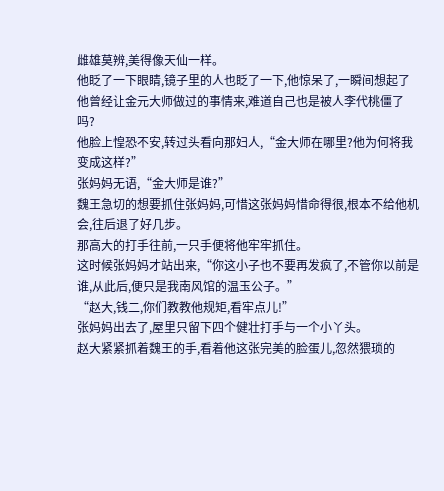雌雄莫辨,美得像天仙一样。
他眨了一下眼睛,镜子里的人也眨了一下,他惊呆了,一瞬间想起了他曾经让金元大师做过的事情来,难道自己也是被人李代桃僵了吗?
他脸上惶恐不安,转过头看向那妇人,“金大师在哪里?他为何将我变成这样?”
张妈妈无语,“金大师是谁?”
魏王急切的想要抓住张妈妈,可惜这张妈妈惜命得很,根本不给他机会,往后退了好几步。
那高大的打手往前,一只手便将他牢牢抓住。
这时候张妈妈才站出来,“你这小子也不要再发疯了,不管你以前是谁,从此后,便只是我南风馆的温玉公子。”
“赵大,钱二,你们教教他规矩,看牢点儿!”
张妈妈出去了,屋里只留下四个健壮打手与一个小丫头。
赵大紧紧抓着魏王的手,看着他这张完美的脸蛋儿,忽然猥琐的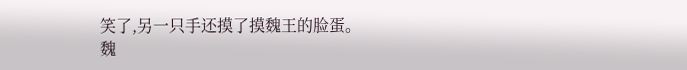笑了,另一只手还摸了摸魏王的脸蛋。
魏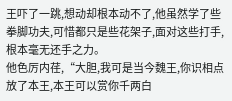王吓了一跳,想动却根本动不了,他虽然学了些拳脚功夫,可惜都只是些花架子,面对这些打手,根本毫无还手之力。
他色厉内荏,“大胆,我可是当今魏王,你识相点放了本王,本王可以赏你千两白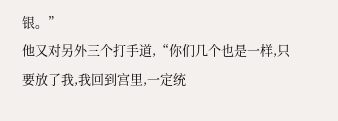银。”
他又对另外三个打手道,“你们几个也是一样,只要放了我,我回到宫里,一定统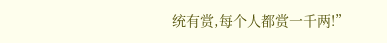统有赏,每个人都赏一千两!”